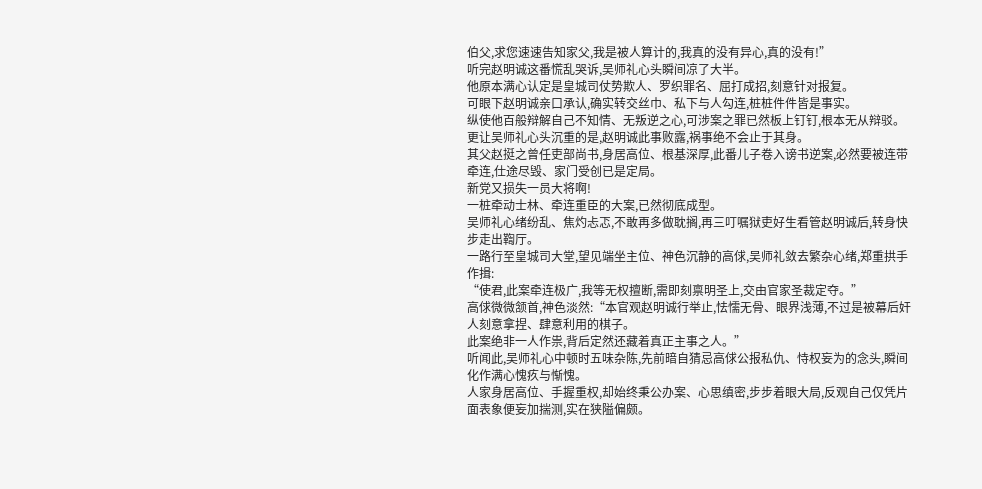伯父,求您速速告知家父,我是被人算计的,我真的没有异心,真的没有!”
听完赵明诚这番慌乱哭诉,吴师礼心头瞬间凉了大半。
他原本满心认定是皇城司仗势欺人、罗织罪名、屈打成招,刻意针对报复。
可眼下赵明诚亲口承认,确实转交丝巾、私下与人勾连,桩桩件件皆是事实。
纵使他百般辩解自己不知情、无叛逆之心,可涉案之罪已然板上钉钉,根本无从辩驳。
更让吴师礼心头沉重的是,赵明诚此事败露,祸事绝不会止于其身。
其父赵挺之曾任吏部尚书,身居高位、根基深厚,此番儿子卷入谤书逆案,必然要被连带牵连,仕途尽毁、家门受创已是定局。
新党又损失一员大将啊!
一桩牵动士林、牵连重臣的大案,已然彻底成型。
吴师礼心绪纷乱、焦灼忐忑,不敢再多做耽搁,再三叮嘱狱吏好生看管赵明诚后,转身快步走出鞫厅。
一路行至皇城司大堂,望见端坐主位、神色沉静的高俅,吴师礼敛去繁杂心绪,郑重拱手作揖:
“使君,此案牵连极广,我等无权擅断,需即刻禀明圣上,交由官家圣裁定夺。”
高俅微微颔首,神色淡然:“本官观赵明诚行举止,怯懦无骨、眼界浅薄,不过是被幕后奸人刻意拿捏、肆意利用的棋子。
此案绝非一人作祟,背后定然还藏着真正主事之人。”
听闻此,吴师礼心中顿时五味杂陈,先前暗自猜忌高俅公报私仇、恃权妄为的念头,瞬间化作满心愧疚与惭愧。
人家身居高位、手握重权,却始终秉公办案、心思缜密,步步着眼大局,反观自己仅凭片面表象便妄加揣测,实在狭隘偏颇。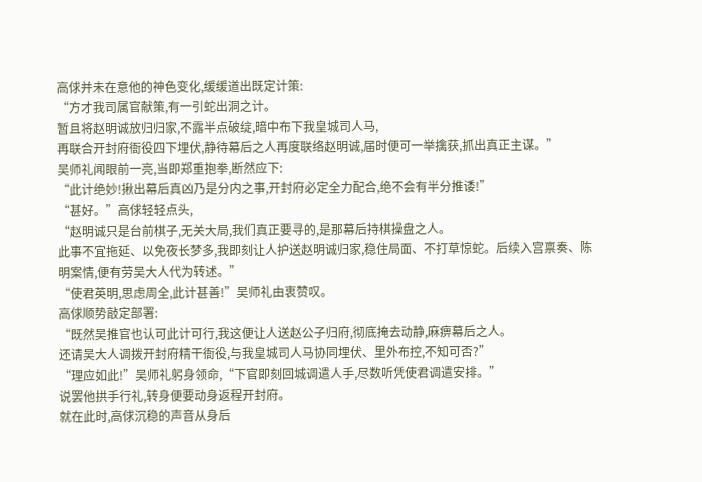高俅并未在意他的神色变化,缓缓道出既定计策:
“方才我司属官献策,有一引蛇出洞之计。
暂且将赵明诚放归归家,不露半点破绽,暗中布下我皇城司人马,
再联合开封府衙役四下埋伏,静待幕后之人再度联络赵明诚,届时便可一举擒获,抓出真正主谋。”
吴师礼闻眼前一亮,当即郑重抱拳,断然应下:
“此计绝妙!揪出幕后真凶乃是分内之事,开封府必定全力配合,绝不会有半分推诿!”
“甚好。”高俅轻轻点头,
“赵明诚只是台前棋子,无关大局,我们真正要寻的,是那幕后持棋操盘之人。
此事不宜拖延、以免夜长梦多,我即刻让人护送赵明诚归家,稳住局面、不打草惊蛇。后续入宫禀奏、陈明案情,便有劳吴大人代为转述。”
“使君英明,思虑周全,此计甚善!”吴师礼由衷赞叹。
高俅顺势敲定部署:
“既然吴推官也认可此计可行,我这便让人送赵公子归府,彻底掩去动静,麻痹幕后之人。
还请吴大人调拨开封府精干衙役,与我皇城司人马协同埋伏、里外布控,不知可否?”
“理应如此!”吴师礼躬身领命,“下官即刻回城调遣人手,尽数听凭使君调遣安排。”
说罢他拱手行礼,转身便要动身返程开封府。
就在此时,高俅沉稳的声音从身后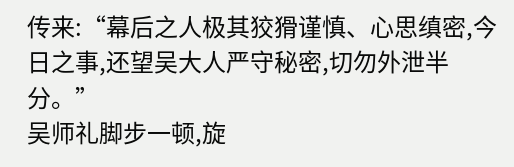传来:“幕后之人极其狡猾谨慎、心思缜密,今日之事,还望吴大人严守秘密,切勿外泄半分。”
吴师礼脚步一顿,旋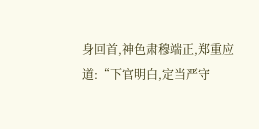身回首,神色肃穆端正,郑重应道:“下官明白,定当严守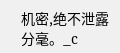机密,绝不泄露分毫。_c